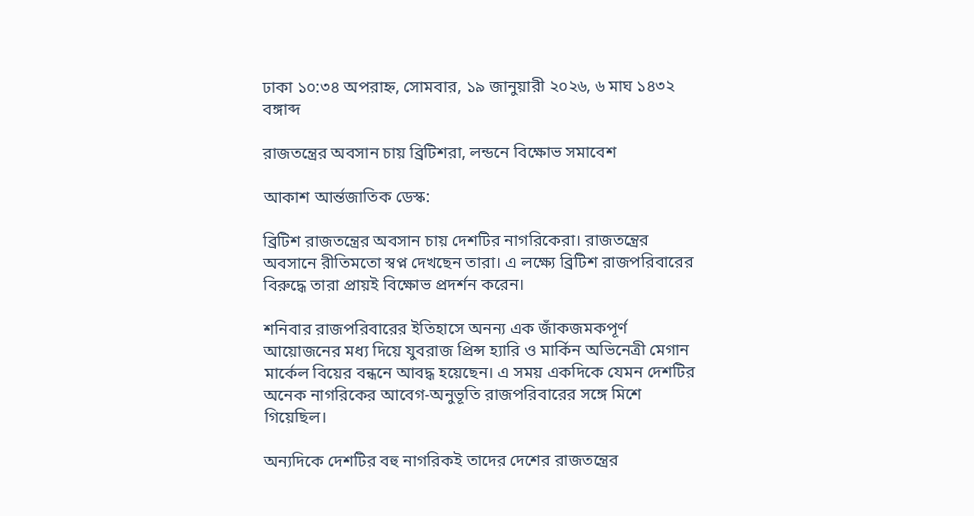ঢাকা ১০:৩৪ অপরাহ্ন, সোমবার, ১৯ জানুয়ারী ২০২৬, ৬ মাঘ ১৪৩২ বঙ্গাব্দ

রাজতন্ত্রের অবসান চায় ব্রিটিশরা, লন্ডনে বিক্ষোভ সমাবেশ

আকাশ আর্ন্তজাতিক ডেস্ক:

ব্রিটিশ রাজতন্ত্রের অবসান চায় দেশটির নাগরিকেরা। রাজতন্ত্রের অবসানে রীতিমতো স্বপ্ন দেখছেন তারা। এ লক্ষ্যে ব্রিটিশ রাজপরিবারের বিরুদ্ধে তারা প্রায়ই বিক্ষোভ প্রদর্শন করেন।

শনিবার রাজপরিবারের ইতিহাসে অনন্য এক জাঁকজমকপূর্ণ আয়োজনের মধ্য দিয়ে যুবরাজ প্রিন্স হ্যারি ও মার্কিন অভিনেত্রী মেগান মার্কেল বিয়ের বন্ধনে আবদ্ধ হয়েছেন। এ সময় একদিকে যেমন দেশটির অনেক নাগরিকের আবেগ-অনুভূতি রাজপরিবারের সঙ্গে মিশে গিয়েছিল।

অন্যদিকে দেশটির বহু নাগরিকই তাদের দেশের রাজতন্ত্রের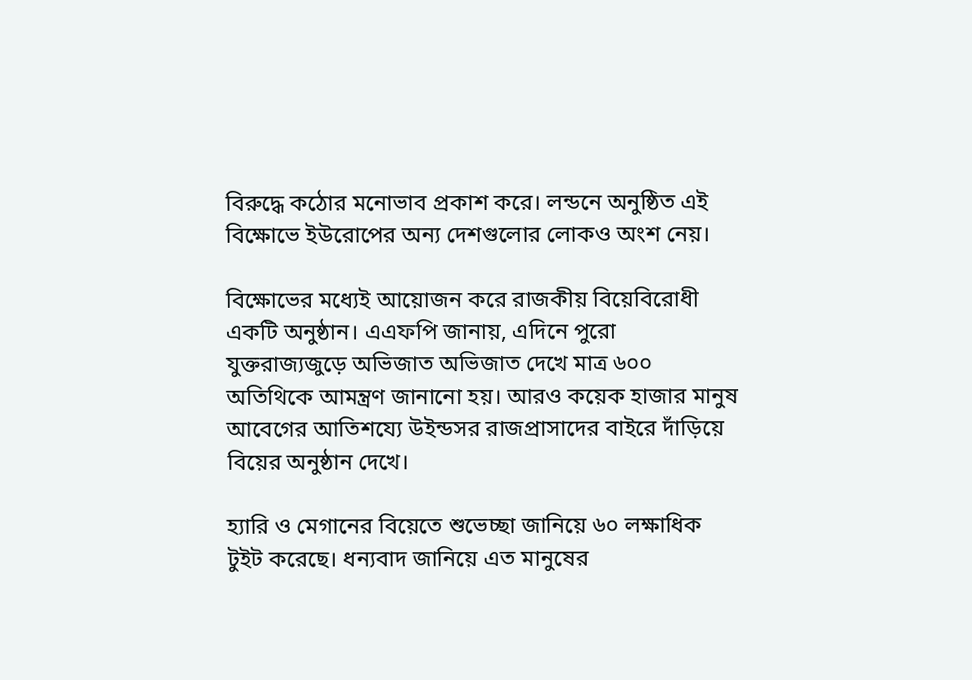বিরুদ্ধে কঠোর মনোভাব প্রকাশ করে। লন্ডনে অনুষ্ঠিত এই বিক্ষোভে ইউরোপের অন্য দেশগুলোর লোকও অংশ নেয়।

বিক্ষোভের মধ্যেই আয়োজন করে রাজকীয় বিয়েবিরোধী একটি অনুষ্ঠান। এএফপি জানায়, এদিনে পুরো যুক্তরাজ্যজুড়ে অভিজাত অভিজাত দেখে মাত্র ৬০০ অতিথিকে আমন্ত্রণ জানানো হয়। আরও কয়েক হাজার মানুষ আবেগের আতিশয্যে উইন্ডসর রাজপ্রাসাদের বাইরে দাঁড়িয়ে বিয়ের অনুষ্ঠান দেখে।

হ্যারি ও মেগানের বিয়েতে শুভেচ্ছা জানিয়ে ৬০ লক্ষাধিক টুইট করেছে। ধন্যবাদ জানিয়ে এত মানুষের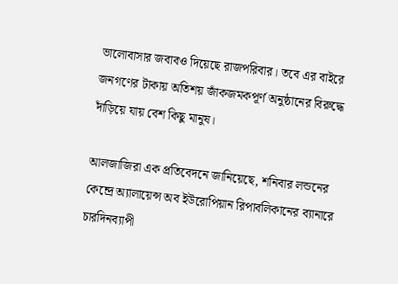ভালোবাসার জবাবও দিয়েছে রাজপরিবার। তবে এর বাইরে জনগণের টাকায় অতিশয় জাঁকজমকপূর্ণ অনুষ্ঠানের বিরুদ্ধে দাঁড়িয়ে যায় বেশ কিছু মানুষ।

আলজাজিরা এক প্রতিবেদনে জানিয়েছে, শনিবার লন্ডনের কেন্দ্রে অ্যালায়েন্স অব ইউরোপিয়ান রিপাবলিকানের ব্যানারে চারদিনব্যাপী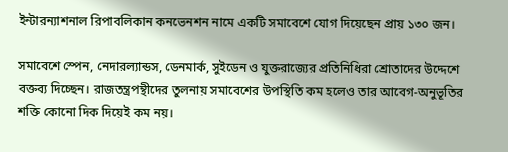ইন্টারন্যাশনাল রিপাবলিকান কনভেনশন নামে একটি সমাবেশে যোগ দিয়েছেন প্রায় ১৩০ জন।

সমাবেশে স্পেন, নেদারল্যান্ডস, ডেনমার্ক, সুইডেন ও যুক্তরাজ্যের প্রতিনিধিরা শ্রোতাদের উদ্দেশে বক্তব্য দিচ্ছেন। রাজতন্ত্রপন্থীদের তুলনায় সমাবেশের উপস্থিতি কম হলেও তার আবেগ-অনুভূতির শক্তি কোনো দিক দিয়েই কম নয়।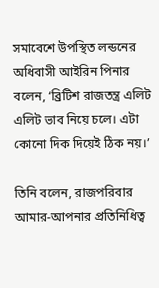সমাবেশে উপস্থিত লন্ডনের অধিবাসী আইরিন পিনার বলেন, ‘ব্রিটিশ রাজতন্ত্র এলিট এলিট ভাব নিয়ে চলে। এটা কোনো দিক দিয়েই ঠিক নয়।’

তিনি বলেন, রাজপরিবার আমার-আপনার প্রতিনিধিত্ব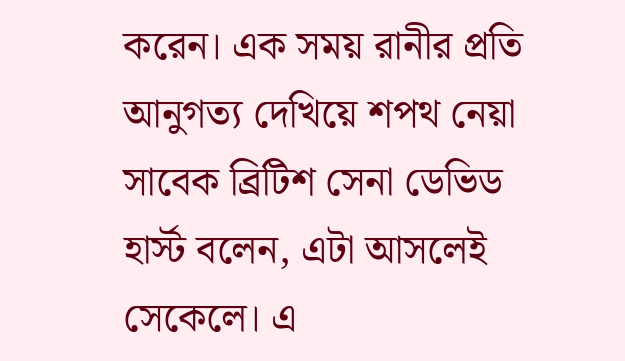করেন। এক সময় রানীর প্রতি আনুগত্য দেখিয়ে শপথ নেয়া সাবেক ব্রিটিশ সেনা ডেভিড হার্স্ট বলেন, এটা আসলেই সেকেলে। এ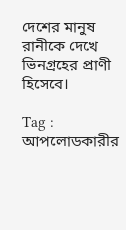দেশের মানুষ রানীকে দেখে ভিনগ্রহের প্রাণী হিসেবে।

Tag :
আপলোডকারীর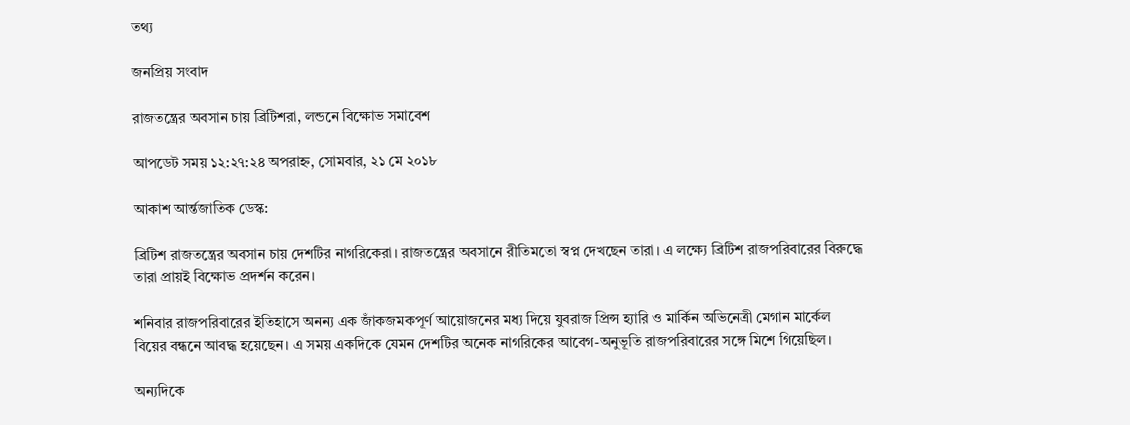তথ্য

জনপ্রিয় সংবাদ

রাজতন্ত্রের অবসান চায় ব্রিটিশরা, লন্ডনে বিক্ষোভ সমাবেশ

আপডেট সময় ১২:২৭:২৪ অপরাহ্ন, সোমবার, ২১ মে ২০১৮

আকাশ আর্ন্তজাতিক ডেস্ক:

ব্রিটিশ রাজতন্ত্রের অবসান চায় দেশটির নাগরিকেরা। রাজতন্ত্রের অবসানে রীতিমতো স্বপ্ন দেখছেন তারা। এ লক্ষ্যে ব্রিটিশ রাজপরিবারের বিরুদ্ধে তারা প্রায়ই বিক্ষোভ প্রদর্শন করেন।

শনিবার রাজপরিবারের ইতিহাসে অনন্য এক জাঁকজমকপূর্ণ আয়োজনের মধ্য দিয়ে যুবরাজ প্রিন্স হ্যারি ও মার্কিন অভিনেত্রী মেগান মার্কেল বিয়ের বন্ধনে আবদ্ধ হয়েছেন। এ সময় একদিকে যেমন দেশটির অনেক নাগরিকের আবেগ-অনুভূতি রাজপরিবারের সঙ্গে মিশে গিয়েছিল।

অন্যদিকে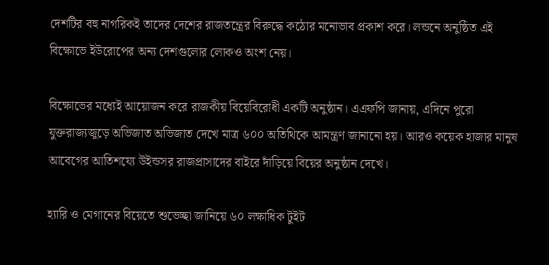দেশটির বহু নাগরিকই তাদের দেশের রাজতন্ত্রের বিরুদ্ধে কঠোর মনোভাব প্রকাশ করে। লন্ডনে অনুষ্ঠিত এই বিক্ষোভে ইউরোপের অন্য দেশগুলোর লোকও অংশ নেয়।

বিক্ষোভের মধ্যেই আয়োজন করে রাজকীয় বিয়েবিরোধী একটি অনুষ্ঠান। এএফপি জানায়, এদিনে পুরো যুক্তরাজ্যজুড়ে অভিজাত অভিজাত দেখে মাত্র ৬০০ অতিথিকে আমন্ত্রণ জানানো হয়। আরও কয়েক হাজার মানুষ আবেগের আতিশয্যে উইন্ডসর রাজপ্রাসাদের বাইরে দাঁড়িয়ে বিয়ের অনুষ্ঠান দেখে।

হ্যারি ও মেগানের বিয়েতে শুভেচ্ছা জানিয়ে ৬০ লক্ষাধিক টুইট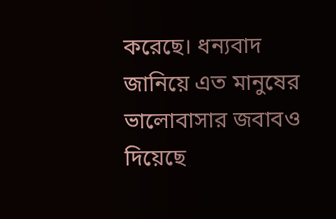করেছে। ধন্যবাদ জানিয়ে এত মানুষের ভালোবাসার জবাবও দিয়েছে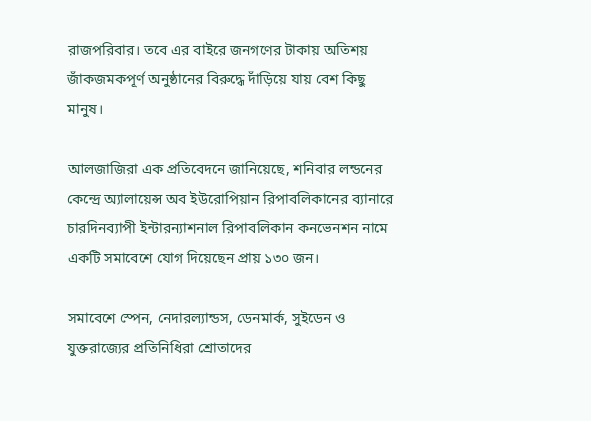রাজপরিবার। তবে এর বাইরে জনগণের টাকায় অতিশয় জাঁকজমকপূর্ণ অনুষ্ঠানের বিরুদ্ধে দাঁড়িয়ে যায় বেশ কিছু মানুষ।

আলজাজিরা এক প্রতিবেদনে জানিয়েছে, শনিবার লন্ডনের কেন্দ্রে অ্যালায়েন্স অব ইউরোপিয়ান রিপাবলিকানের ব্যানারে চারদিনব্যাপী ইন্টারন্যাশনাল রিপাবলিকান কনভেনশন নামে একটি সমাবেশে যোগ দিয়েছেন প্রায় ১৩০ জন।

সমাবেশে স্পেন, নেদারল্যান্ডস, ডেনমার্ক, সুইডেন ও যুক্তরাজ্যের প্রতিনিধিরা শ্রোতাদের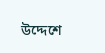উদ্দেশে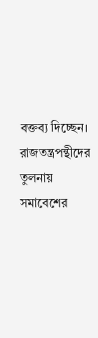বক্তব্য দিচ্ছেন। রাজতন্ত্রপন্থীদের তুলনায় সমাবেশের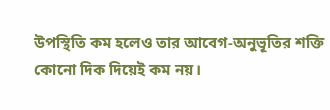উপস্থিতি কম হলেও তার আবেগ-অনুভূতির শক্তি কোনো দিক দিয়েই কম নয়।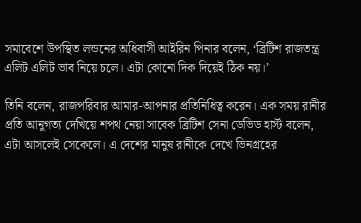সমাবেশে উপস্থিত লন্ডনের অধিবাসী আইরিন পিনার বলেন, ‘ব্রিটিশ রাজতন্ত্র এলিট এলিট ভাব নিয়ে চলে। এটা কোনো দিক দিয়েই ঠিক নয়।’

তিনি বলেন, রাজপরিবার আমার-আপনার প্রতিনিধিত্ব করেন। এক সময় রানীর প্রতি আনুগত্য দেখিয়ে শপথ নেয়া সাবেক ব্রিটিশ সেনা ডেভিড হার্স্ট বলেন, এটা আসলেই সেকেলে। এ দেশের মানুষ রানীকে দেখে ভিনগ্রহের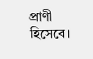প্রাণী হিসেবে।